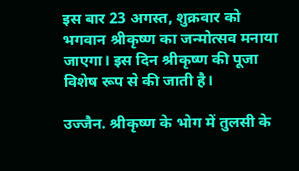इस बार 23 अगस्त, शुक्रवार को भगवान श्रीकृष्ण का जन्मोत्सव मनाया जाएगा। इस दिन श्रीकृष्ण की पूजा विशेष रूप से की जाती है।

उज्जैन. श्रीकृष्ण के भोग में तुलसी के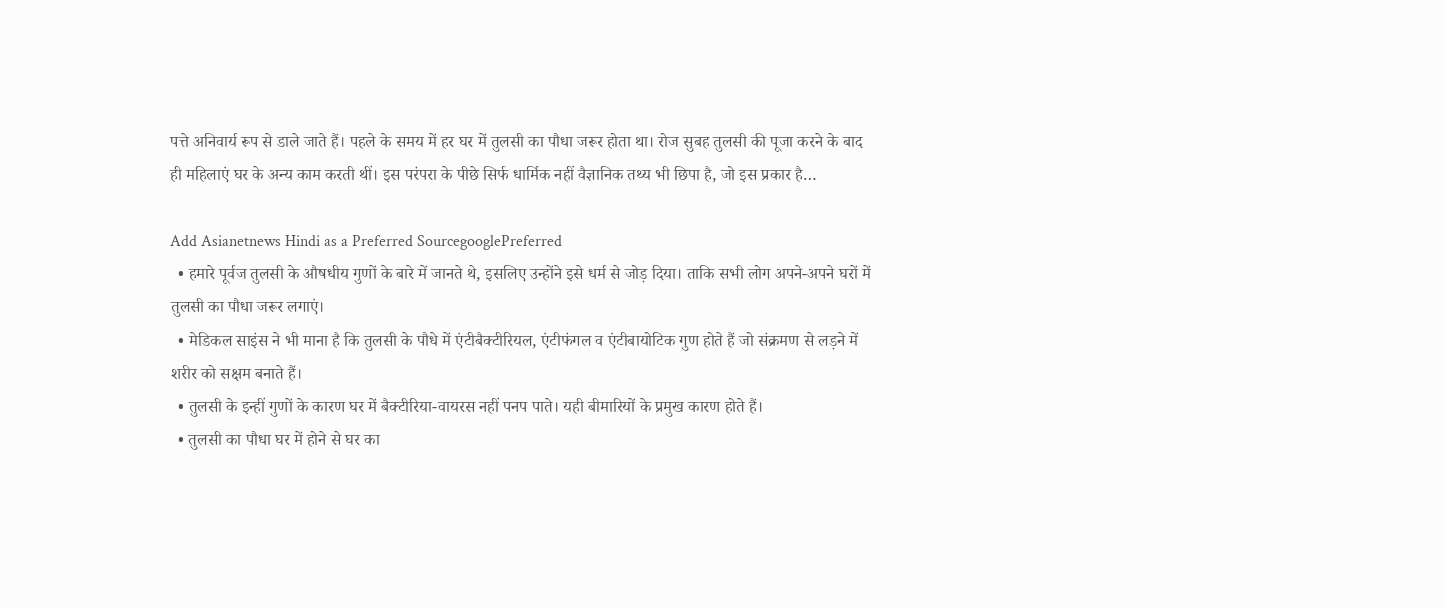पत्ते अनिवार्य रूप से डाले जाते हैं। पहले के समय में हर घर में तुलसी का पौधा जरूर होता था। रोज सुबह तुलसी की पूजा करने के बाद ही महिलाएं घर के अन्य काम करती थीं। इस परंपरा के पीछे सिर्फ धार्मिक नहीं वैज्ञानिक तथ्य भी छिपा है, जो इस प्रकार है…

Add Asianetnews Hindi as a Preferred SourcegooglePreferred
  • हमारे पूर्वज तुलसी के औषधीय गुणों के बारे में जानते थे, इसलिए उन्होंने इसे धर्म से जोड़ दिया। ताकि सभी लोग अपने-अपने घरों में तुलसी का पौधा जरूर लगाएं।
  • मेडिकल साइंस ने भी माना है कि तुलसी के पौधे में एंटीबैक्टीरियल, एंटीफंगल व एंटीबायोटिक गुण होते हैं जो संक्रमण से लड़ने में शरीर को सक्षम बनाते हैं।
  • तुलसी के इन्हीं गुणों के कारण घर में बैक्टीरिया-वायरस नहीं पनप पाते। यही बीमारियों के प्रमुख कारण होते हैं।
  • तुलसी का पौधा घर में होने से घर का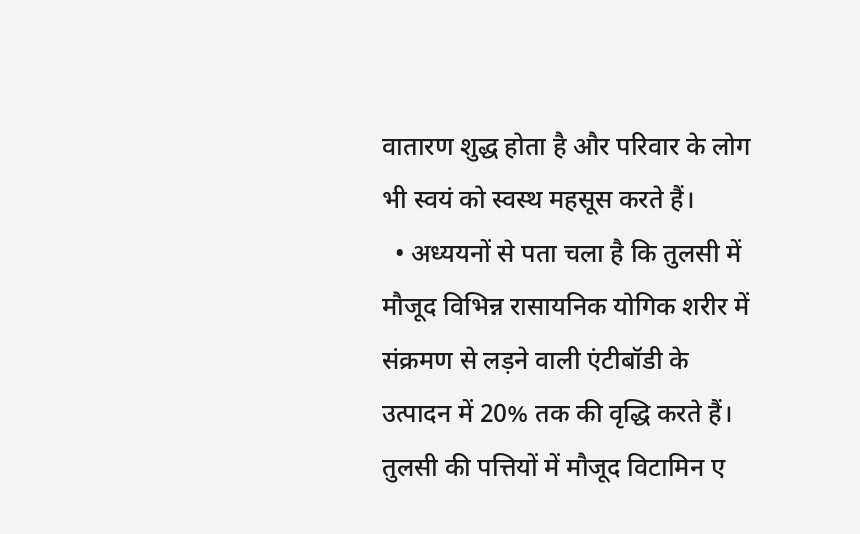वातारण शुद्ध होता है और परिवार के लोग भी स्वयं को स्वस्थ महसूस करते हैं।
  • अध्ययनों से पता चला है कि तुलसी में मौजूद विभिन्न रासायनिक योगिक शरीर में संक्रमण से लड़ने वाली एंटीबॉडी के उत्पादन में 20% तक की वृद्धि करते हैं। तुलसी की पत्तियों में मौजूद विटामिन ए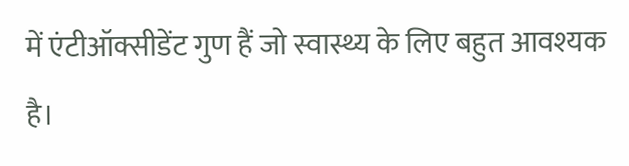में एंटीऑक्सीडेंट गुण हैं जो स्वास्थ्य के लिए बहुत आवश्यक है।